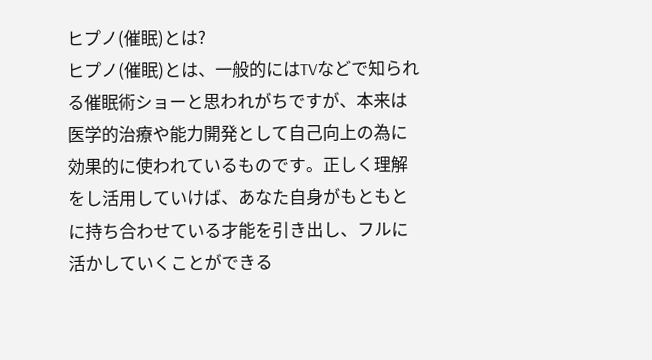ヒプノ(催眠)とは?
ヒプノ(催眠)とは、一般的にはTVなどで知られる催眠術ショーと思われがちですが、本来は医学的治療や能力開発として自己向上の為に効果的に使われているものです。正しく理解をし活用していけば、あなた自身がもともとに持ち合わせている才能を引き出し、フルに活かしていくことができる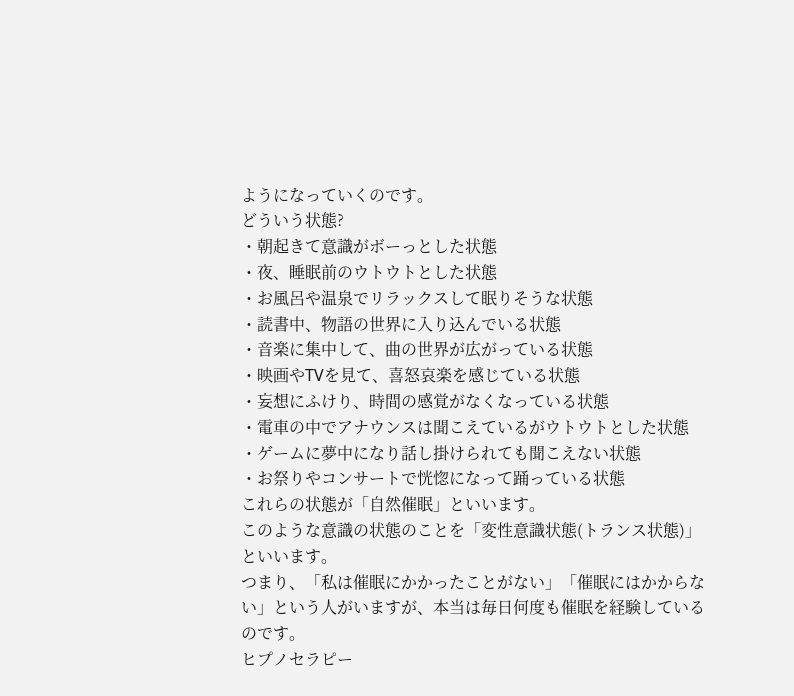ようになっていくのです。
どういう状態?
・朝起きて意識がボーっとした状態
・夜、睡眠前のウトウトとした状態
・お風呂や温泉でリラックスして眠りそうな状態
・読書中、物語の世界に入り込んでいる状態
・音楽に集中して、曲の世界が広がっている状態
・映画やTVを見て、喜怒哀楽を感じている状態
・妄想にふけり、時間の感覚がなくなっている状態
・電車の中でアナウンスは聞こえているがウトウトとした状態
・ゲームに夢中になり話し掛けられても聞こえない状態
・お祭りやコンサートで恍惚になって踊っている状態
これらの状態が「自然催眠」といいます。
このような意識の状態のことを「変性意識状態(トランス状態)」といいます。
つまり、「私は催眠にかかったことがない」「催眠にはかからない」という人がいますが、本当は毎日何度も催眠を経験しているのです。
ヒプノセラピー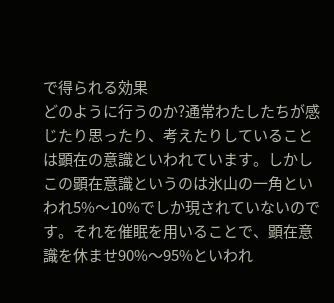で得られる効果
どのように行うのか?通常わたしたちが感じたり思ったり、考えたりしていることは顕在の意識といわれています。しかしこの顕在意識というのは氷山の一角といわれ5%〜10%でしか現されていないのです。それを催眠を用いることで、顕在意識を休ませ90%〜95%といわれ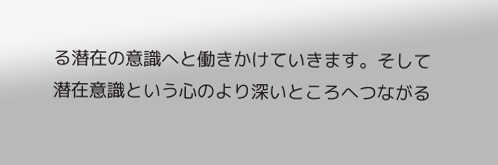る潜在の意識へと働きかけていきます。そして潜在意識という心のより深いところへつながる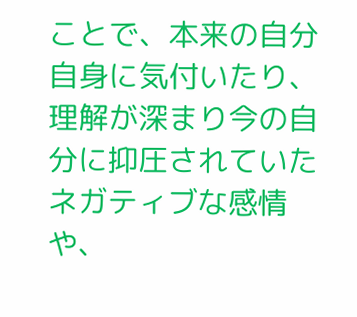ことで、本来の自分自身に気付いたり、理解が深まり今の自分に抑圧されていたネガティブな感情や、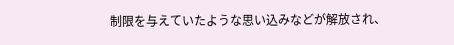制限を与えていたような思い込みなどが解放され、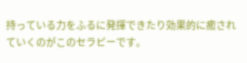持っている力をふるに発揮できたり効果的に癒されていくのがこのセラピーです。